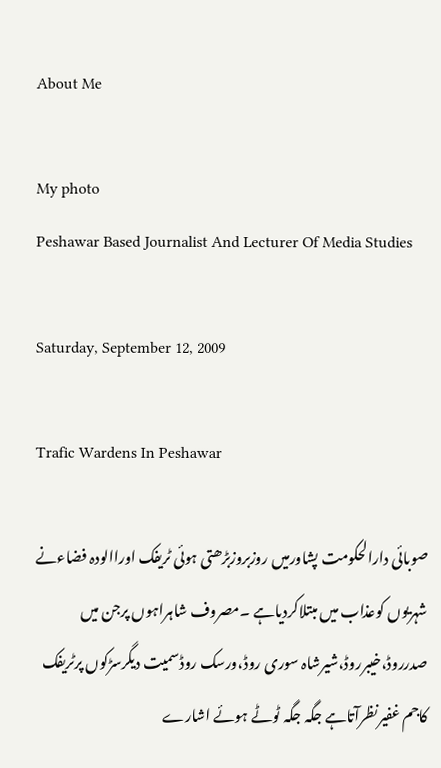About Me

My photo
Peshawar Based Journalist And Lecturer Of Media Studies

Saturday, September 12, 2009

Trafic Wardens In Peshawar

صوبائی دارالحکومت پشاورمیں روزبروزبڑھتی ہوئی ٹریفک اوراالودہ فضاءنے شہریوں کوعذاب میں مبتلاکردیاہے ۔مصروف شاہراہوں پرجن میں صدرروڈ،خیبرروڈ،شیرشاہ سوری روڈ،ورسک روڈسمیت دیگرسڑکوں پرٹریفک کاجم غفیرنظرآتاہے جگہ جگہ ٹوٹے ہوئے اشارے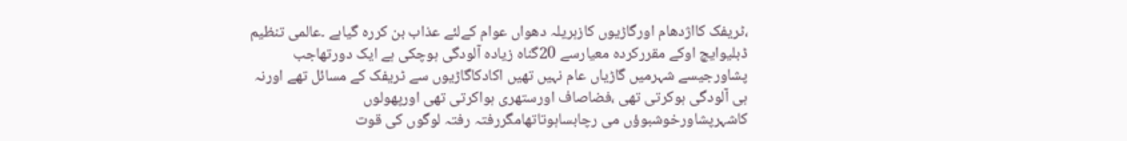،ٹریفک کااژدھام اورگاڑیوں کازہریلہ دھواں عوام کےلئے عذاب بن کررہ گیاہے ۔عالمی تنظیم ڈبلیوایچ اوکے مقررکردہ معیارسے 20گناہ زیادہ آلودگی ہوچکی ہے ایک دورتھاجب پشاورجیسے شہرمیں گاڑیاں عام نہیں تھیں اکادکاگاڑیوں سے ٹریفک کے مسائل تھے اورنہ ہی آلودگی ہوکرتی تھی ،فضاصاف اورستھری ہواکرتی تھی اورپھولوں کاشہرپشاورخوشبوؤں می رچابساہوتاتھامگررفتہ رفتہ لوگوں کی قوت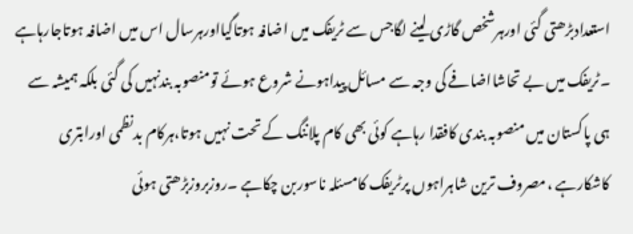استعدادبڑھتی گئی اورہرشخص گاڑی لینے لگاجس سے ٹریفک میں اضافہ ہوتاگیااورہرسال اس میں اضافہ ہوتاجارہاہے ۔ٹریفک میں بے تحاشااضافے کی وجہ سے مسائل پیداہونے شروع ہوئے تومنصوبہ بندنہیں کی گئی بلکہ ہمیشہ سے ہی پاکستان میں منصوبہ بندی کافقدا رہاہے کوئی بھی کام پلاننگ کے تحت نہیں ہوتا،ہرکام بدنظمی اورابتری کاشکارہے ،مصروف ترین شاہراہوں پرٹریفک کامسئلہ ناسوربن چکاہے ۔روزبروزبڑھتی ہوئی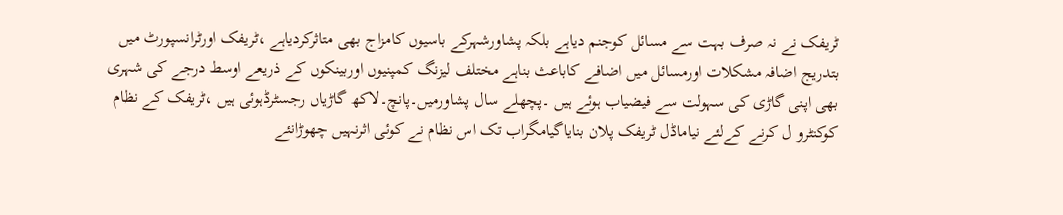ٹریفک نے نہ صرف بہت سے مسائل کوجنم دیاہے بلکہ پشاورشہرکے باسیوں کامزاج بھی متاثرکردیاہے ،ٹریفک اورٹرانسپورٹ میں بتدریج اضافہ مشکلات اورمسائل میں اضافے کاباعث بناہے مختلف لیزنگ کمپنیوں اوربینکوں کے ذریعے اوسط درجے کی شہری بھی اپنی گاڑی کی سہولت سے فیضیاب ہوئے ہیں ۔پچھلے سال پشاورمیں۔پانچ۔لاکھ گاڑیاں رجسٹرڈہوئی ہیں ،ٹریفک کے نظام کوکنٹرو ل کرنے کےلئے نیاماڈل ٹریفک پلان بنایاگیامگراب تک اس نظام نے کوئی اثرنہیں چھوڑانئے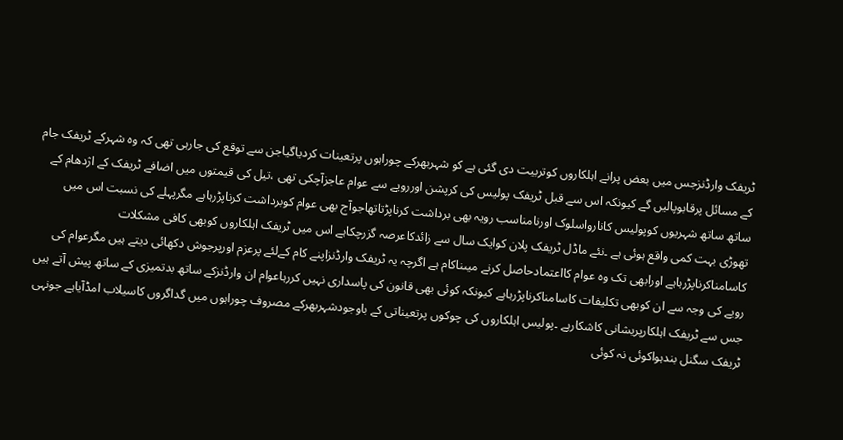ٹریفک وارڈنزجس میں بعض پرانے اہلکاروں کوتربیت دی گئی ہے کو شہربھرکے چوراہوں پرتعینات کردیاگیاجن سے توقع کی جارہی تھی کہ وہ شہرکے ٹریفک جام کے مسائل پرقابوپالیں گے کیونکہ اس سے قبل ٹریفک پولیس کی کرپشن اوررویے سے عوام عاجزآچکی تھی ،تیل کی قیمتوں میں اضافے ٹریفک کے اژدھام کے ساتھ ساتھ شہریوں کوپولیس کانارواسلوک اورنامناسب رویہ بھی برداشت کرناپڑتاتھاجوآج بھی عوام کوبرداشت کرناپڑرہاہے مگرپہلے کی نسبت اس میں تھوڑی بہت کمی واقع ہوئی ہے ۔نئے ماڈل ٹریفک پلان کوایک سال سے زائدکاعرصہ گزرچکاہے اس میں ٹریفک اہلکاروں کوبھی کافی مشکلات کاسامناکرناپڑرہاہے اورابھی تک وہ عوام کااعتمادحاصل کرنے میںناکام ہے اگرچہ یہ ٹریفک وارڈنزاپنے کام کےلئے پرعزم اورپرجوش دکھائی دیتے ہیں مگرعوام کی رویے کی وجہ سے ان کوبھی تکلیفات کاسامناکرناپڑرہاہے کیونکہ کوئی بھی قانون کی پاسداری نہیں کررہاعوام ان وارڈنزکے ساتھ بدتمیزی کے ساتھ پیش آتے ہیں جس سے ٹریفک اہلکارپریشانی کاشکارہے ۔پولیس اہلکاروں کی چوکوں پرتعیناتی کے باوجودشہربھرکے مصروف چوراہوں میں گداگروں کاسیلاب امڈآیاہے جونہی ٹریفک سگنل بندہواکوئی نہ کوئی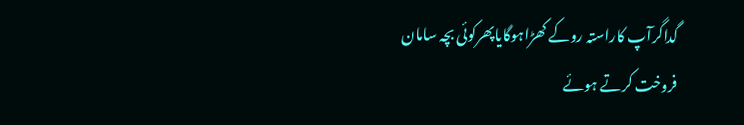گداگرآپ کاراستہ روکے کھڑاہوگایاپھرکوئی بچہ سامان فروخت کرتے ہوئے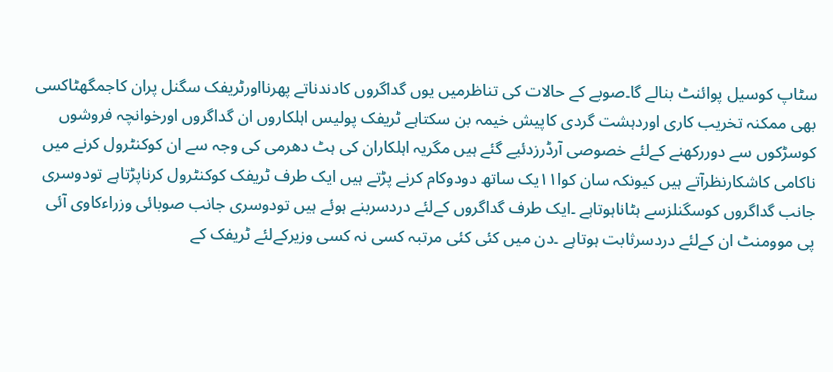سٹاپ کوسیل پوائنٹ بنالے گا۔صوبے کے حالات کی تناظرمیں یوں گداگروں کادندناتے پھرنااورٹریفک سگنل پران کاجمگھٹاکسی بھی ممکنہ تخریب کاری اوردہشت گردی کاپیش خیمہ بن سکتاہے ٹریفک پولیس اہلکاروں ان گداگروں اورخوانچہ فروشوں کوسڑکوں سے دوررکھنے کےلئے خصوصی آرڈرزدئیے گئے ہیں مگریہ اہلکاران کی ہٹ دھرمی کی وجہ سے ان کوکنٹرول کرنے میں ناکامی کاشکارنظرآتے ہیں کیونکہ سان کوا۱۱یک ساتھ دودوکام کرنے پڑتے ہیں ایک طرف ٹریفک کوکنٹرول کرناپڑتاہے تودوسری جانب گداگروں کوسگنلزسے ہٹاناہوتاہے ۔ایک طرف گداگروں کےلئے دردسربنے ہوئے ہیں تودوسری جانب صوبائی وزراءکاوی آئی پی موومنٹ ان کےلئے دردسرثابت ہوتاہے ۔دن میں کئی کئی مرتبہ کسی نہ کسی وزیرکےلئے ٹریفک کے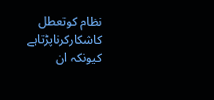نظام کوتعطل کاشکارکرناپڑتاہے کیونکہ ان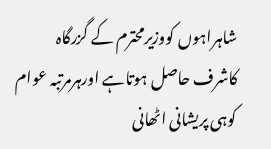شاہراہوں کووزیرمحترم کے گزرگاہ کاشرف حاصل ہوتاہے اورہرمرتبہ عوام کوہی پریشانی اٹھانی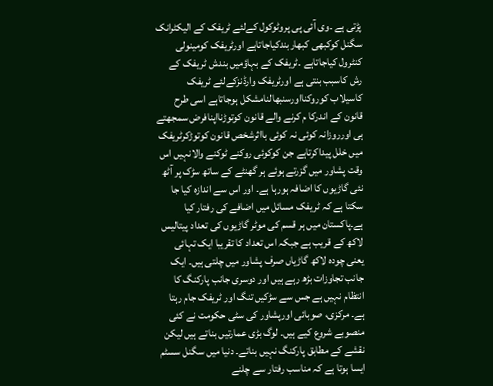پڑتی ہے ۔وی آئی پی پروٹوکول کےلئے ٹریفک کے الیکٹرانک سگنل کوکبھی کبھاربندکیاجاتاہے اورٹریفک کومینولی کنٹرول کیاجاتاہے ۔ٹریفک کے بہاؤمیں بندش ٹریفک کے رش کاسبب بنتی ہے اورٹریفک وارڈنزکےلئے ٹریفک کاسیلاب کوروکنااورسنبھالنامشکل ہوجاتاہے اسی طرح قانون کے اندرکا م کرنے والے قانون کوتوڑنااپنافرض سمجھتے ہی اورروزانہ کوئی نہ کوئی بااثرشخص قانون کوتوڑکرٹریفک میں خلل پیداکرتاہے جن کوکوئی روکنے ٹوکنے والانہیں اس وقت پشاور میں گزرتے ہوئے ہر گھنٹے کے ساتھ سڑک پر آٹھ نئی گاڑیوں کا اضافہ ہورہا ہے۔ اور اس سے اندازہ کیا جا سکتا ہے کہ ٹریفک مسائل میں اضافے کی رفتار کیا ہے۔پاکستان میں ہر قسم کی موٹر گاڑیوں کی تعداد پیتالیس لاکھ کے قریب ہے جبکہ اس تعداد کا تقریبا ایک تہائی یعنی چودہ لاکھ گاڑیاں صرف پشاور میں چلتی ہیں۔ ایک جانب تجاوزات بڑھ رہے ہیں اور دوسری جانب پارکنگ کا انتظام نہیں ہے جس سے سڑکیں تنگ اور ٹریفک جام رہتا ہے۔ مرکزی، صوبائی اورپشاور کی سٹی حکومت نے کئی منصوبے شروع کیے ہیں۔ لوگ بڑی عمارتیں بناتے ہیں لیکن نقشے کے مطابق پارکنگ نہیں بناتے۔ دنیا میں سگنل سسٹم ایسا ہوتا ہے کہ مناسب رفتار سے چلنے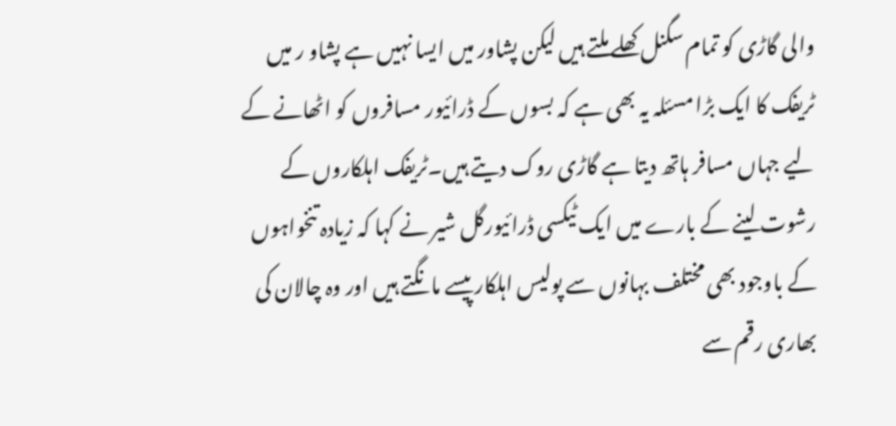والی گاڑی کو تمام سگنل کھلے ملتے ہیں لیکن پشاور میں ایسا نہیں ہے پشاو ر میں ٹریفک کا ایک بڑا مسئلہ یہ بھی ہے کہ بسوں کے ڈرائیور مسافروں کو اٹھانے کے لیے جہاں مسافر ہاتھ دیتا ہے گاڑی روک دیتے ہیں۔ٹریفک اہلکاروں کے رشوت لینے کے بارے میں ایک ٹیکسی ڈرائیورگل شیر نے کہا کہ زیادہ تنخواہوں کے باوجود بھی مختلف بہانوں سے پولیس اہلکار پیسے مانگتے ہیں اور وہ چالان کی بھاری رقم سے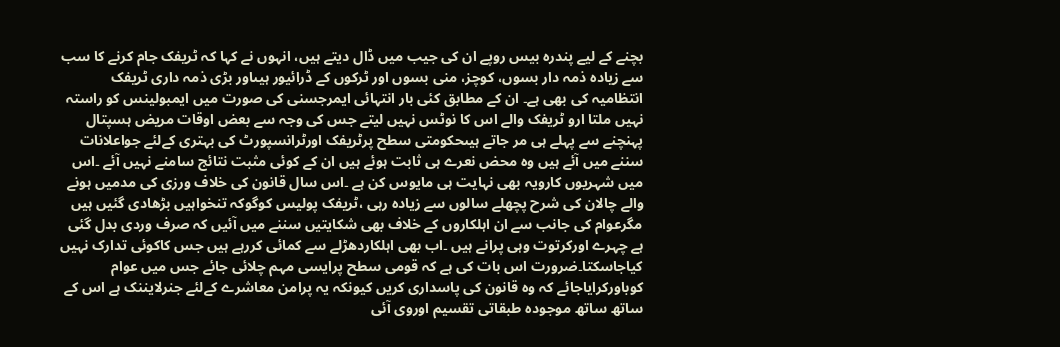بچنے کے لیے پندرہ بیس روپے ان کی جیب میں ڈال دیتے ہیں، انہوں نے کہا کہ ٹریفک جام کرنے کا سب سے زیادہ ذمہ دار بسوں، کوچز، منی بسوں اور ٹرکوں کے ڈرائیور ہیںاور بڑی ذمہ داری ٹریفک انتظامیہ کی بھی ہے۔ ان کے مطابق کئی بار انتہائی ایمرجسنی کی صورت میں ایمبولینس کو راستہ نہیں ملتا ارو ٹریفک والے اس کا نوٹس نہیں لیتے جس کی وجہ سے بعض اوقات مریض ہسپتال پہنچنے سے پہلے ہی مر جاتے ہیںحکومتی سطح پرٹریفک اورٹرانسپورٹ کی بہتری کےلئے جواعلانات سننے میں آئے ہیں وہ محض نعرے ہی ثابت ہوئے ہیں ان کے کوئی مثبت نتائج سامنے نہیں آئے ۔اس میں شہریوں کارویہ بھی نہایت ہی مایوس کن ہے ۔اس سال قانون کی خلاف ورزی کی مدمیں ہونے والے چالان کی شرح پچھلے سالوں سے زیادہ رہی ،ٹریفک پولیس کوگوکہ تنخواہیں بڑھادی گئیں ہیں مگرعوام کی جانب سے ان اہلکاروں کے خلاف بھی شکایتیں سننے میں آئیں کہ صرف وردی بدل گئی ہے چہرے اورکرتوت وہی پرانے ہیں ۔اب بھی اہلکاردھڑلے سے کمائی کررہے ہیں جس کاکوئی تدارک نہیں کیاجاسکتا۔ضرورت اس بات کی ہے کہ قومی سطح پرایسی مہم چلائی جائے جس میں عوام کوباورکرایاجائے کہ وہ قانون کی پاسداری کریں کیونکہ یہ پرامن معاشرے کےلئے جنرلایننک ہے اس کے ساتھ ساتھ موجودہ طبقاتی تقسیم اوروی آئی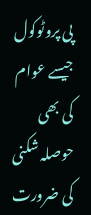پی پروٹوکول جیسے عوام کی بھی حوصلہ شکنی کی ضرورت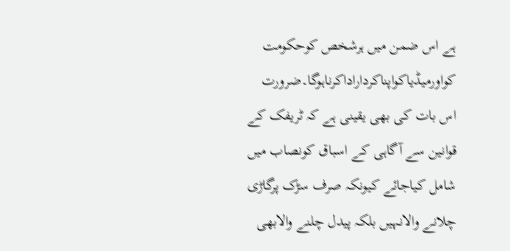ہے اس ضمن میں ہرشخص کوحکومت کواورمیڈیاکواپناکرداراداکرناہوگا۔ضرورت اس بات کی بھی یقینی ہے کہ ٹریفک کے قوانین سے آگاہی کے اسباق کونصاب میں شامل کیاجائے کیونکہ صرف سڑک پرگاڑی چلانے والانہیں بلکہ پیدل چلنے والابھی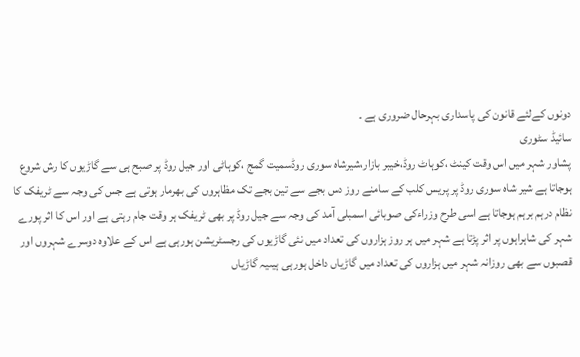دونوں کےلئے قانون کی پاسداری بہرحال ضروری ہے ۔
سائیڈ سٹوری
پشاور شہر میں اس وقت کینٹ ،کوہاٹ روڈ،خیبر بازار،شیرشاہ سوری روڈسمیت گمج ،کوہاٹی اور جیل روڈ پر صبح ہی سے گاڑیوں کا رش شروع ہوجاتا ہے شیر شاہ سوری روڈ پر پریس کلب کے سامنے روز دس بجے سے تین بجے تک مظاہروں کی بھرمار ہوتی ہے جس کی وجہ سے ٹریفک کا نظام درہم برہم ہوجاتا ہے اسی طرح وزراءکی صوبائی اسمبلی آمد کی وجہ سے جیل روڈ پر بھی ٹریفک ہر وقت جام رہتی ہے اور اس کا اثر پورے شہر کی شاہراہوں پر اثر پڑتا ہے شہر میں ہر روز ہزاروں کی تعداد میں نئی گاڑیوں کی رجسٹریشن ہورہی ہے اس کے علاوہ دوسرے شہروں اور قصبوں سے بھی روزانہ شہر میں ہزاروں کی تعداد میں گاڑیاں داخل ہورہی ہیںیہ گاڑیاں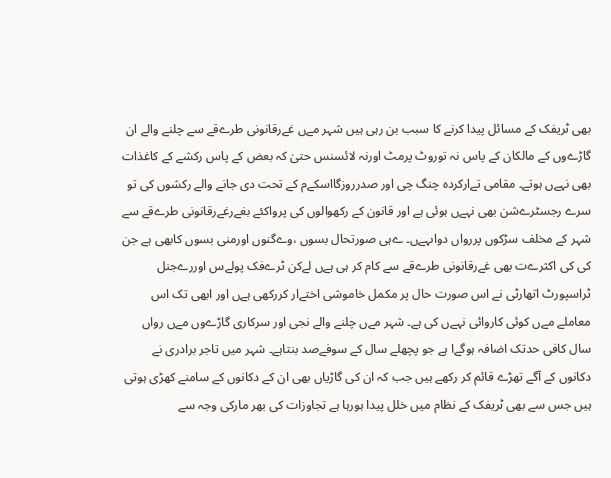بھی ٹریفک کے مسائل پیدا کرنے کا سبب بن رہی ہیں شہر مےں غےرقانونی طرےقے سے چلنے والے ان گاڑےوں کے مالکان کے پاس نہ توروٹ پرمٹ اورنہ لائسنس حتیٰ کہ بعض کے پاس رکشے کے کاغذات بھی نہےں ہوتے۔ مقامی تےارکردہ چنگ چی اور صدرروزگااسکےم کے تحت دی جانے والے رکشوں کی تو سرے رجسٹرےشن بھی نہےں ہوئی ہے اور قانون کے رکھوالوں کی پرواکئے بغےرغےرقانونی طرےقے سے شہر کے مخلف سڑکوں پررواں دواںہےں۔ ےہی صورتحال بسوں ،وےگنوں اورمنی بسوں کابھی ہے جن کی کی اکثرےت بھی غےرقانونی طرےقے سے کام کر ہی ہےں لےکن ٹرےفک پولےس اوررےجنل ٹراسپورٹ اتھارٹی نے اس صورت حال پر مکمل خاموشی اختےار کررکھی ہےں اور ابھی تک اس معاملے مےں کوئی کاروائی نہےں کی ہے۔ شہر مےں چلنے والے نجی اور سرکاری گاڑےوں مےں رواں سال کافی حدتک اضافہ ہوگےا ہے جو پچھلے سال کے سوفےصد بنتاہے۔ شہر میں تاجر برادری نے دکانوں کے آگے تھڑے قائم کر رکھے ہیں جب کہ ان کی گاڑیاں بھی ان کے دکانوں کے سامنے کھڑی ہوتی ہیں جس سے بھی ٹریفک کے نظام میں خلل پیدا ہورہا ہے تجاوزات کی بھر مارکی وجہ سے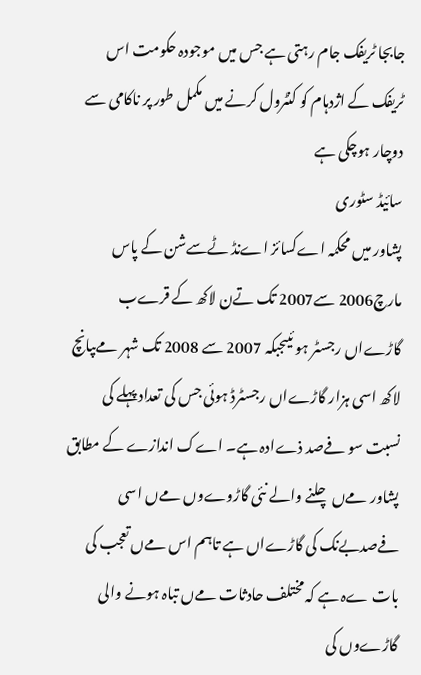جابجا ٹریفک جام رہتی ہے جس میں موجودہ حکومت اس ٹریفک کے اژدہام کو کنٹرول کرنے میں مکمل طور پر ناکامی سے دوچار ہوچکی ہے
سائیڈ سٹوری
پشاور میں محکمہ اےکسائز اےنڈ ٹےسےشن کے پاس مارچ2006 سے2007 تک تےن لاکھ کے قرےب گاڑےاں رجسٹر ہو ئیںجبکہ 2007 سے 2008 تک شہر مےںپانچ لاکھ اسی ہزار گاڑےاں رجسٹرڈ ہوئی جس کی تعداد پہلے کی نسبت سو فےصد ذےادہ ہے۔ اےک اندازے کے مطابق پشاور مےں چلنے والے نئی گاڑوےوں مےں اسی فےصدبےنک کی گاڑےاں ہے تاہم اس مےں تعجب کی بات ےہ ہے کہ مختلف حادثات مےں تباہ ہونے والی گاڑےوں کی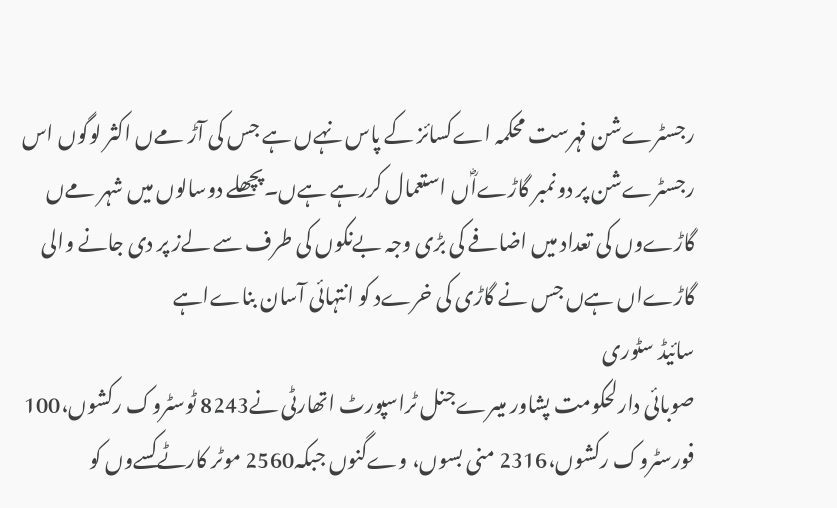رجسٹرےشن فہرست محکمہ اےکسائز کے پاس نہےں ہے جس کی آڑ مےں اکثر لوگوں اس رجسٹرےشن پر دونمبر گاڑےاؓں استعمال کررہے ہےں۔پچھلے دوسالوں میں شہر مےں گاڑےوں کی تعداد میں اضافے کی بڑی وجہ بےنکوں کی طرف سے لےز پر دی جانے والی گاڑےاں ہےں جس نے گاڑی کی خرےد کو انتہائی آسان بناےاہے
سائیڈ سٹوری
صوبائی دارلحکومت پشاور میںرےجنل ٹراسپورٹ اتھارٹی نے8243 ٹوسٹروک رکشوں،100 فورسٹروک رکشوں،2316 منی بسوں، وےگنوں جبکہ2560 موٹر کارٹےکسےوں کو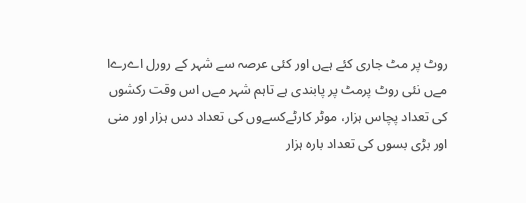روٹ پر مٹ جاری کئے ہےں اور کئی عرصہ سے شہر کے رورل اےرےا مےں نئی روٹ پرمٹ پر پابندی ہے تاہم شہر مےں اس وقت رکشوں کی تعداد پچاس ہزار، موٹر کارٹےکسےوں کی تعداد دس ہزار اور منی اور بڑی بسوں کی تعداد بارہ ہزار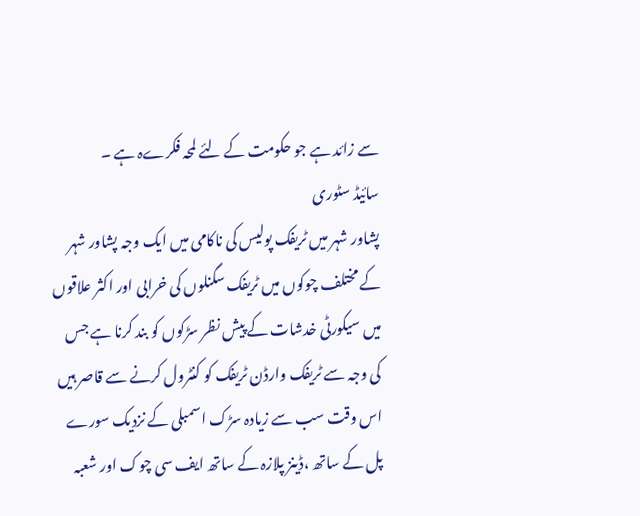سے زائد ہے جو حکومت کے لئے لمحہ فکرےہ ہے ۔
سائیڈ سٹوری
پشاور شہر میں ٹریفک پولیس کی ناکامی میں ایک وجہ پشاور شہر کے مختلف چوکوں میں ٹریفک سگنلوں کی خرابی اور اکثر علاقوں میں سیکورٹی خدشات کے پیش نظر سڑکوں کو بند کرنا ہے جس کی وجہ سے ٹریفک وارڈن ٹریفک کو کنٹرول کرنے سے قاصر ہیں اس وقت سب سے زیادہ سڑک اسمبلی کے نزدیک سورے پل کے ساتھ ،ڈینز پلازہ کے ساتھ ایف سی چوک اور شعبہ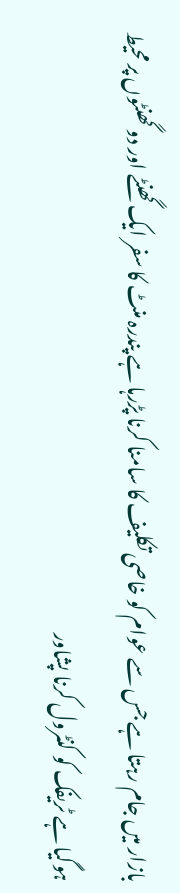بازار میں جام رہتا ہے جس سے عوام کو خاصی تکلیف کا سامنا کرنا پڑرہا ہے پندرہ منٹ کا سفر ایک گھنٹے اور دو گھنٹوں پر محیط ہوگیا ہے ٹریفک کو کنٹرول کرنا پشاور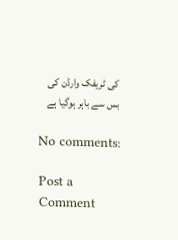کی ٹریفک وارڈن کی بس سے باہر ہوگیا ہے

No comments:

Post a Comment